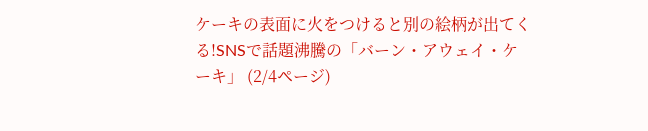ケーキの表面に火をつけると別の絵柄が出てくる!SNSで話題沸騰の「バーン・アウェイ・ケーキ」 (2/4ページ)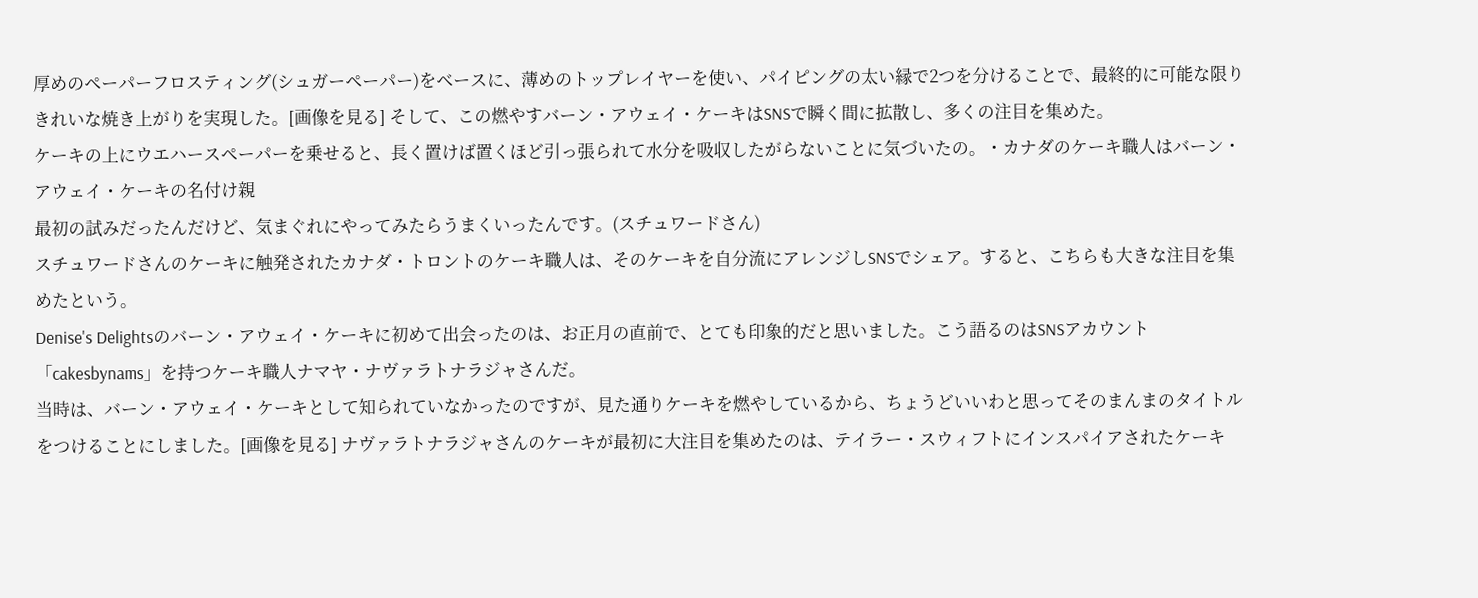厚めのペーパーフロスティング(シュガーペーパー)をベースに、薄めのトップレイヤーを使い、パイピングの太い縁で2つを分けることで、最終的に可能な限りきれいな焼き上がりを実現した。[画像を見る] そして、この燃やすバーン・アウェイ・ケーキはSNSで瞬く間に拡散し、多くの注目を集めた。
ケーキの上にウエハースペーパーを乗せると、長く置けば置くほど引っ張られて水分を吸収したがらないことに気づいたの。・カナダのケーキ職人はバーン・アウェイ・ケーキの名付け親
最初の試みだったんだけど、気まぐれにやってみたらうまくいったんです。(スチュワードさん)
スチュワードさんのケーキに触発されたカナダ・トロントのケーキ職人は、そのケーキを自分流にアレンジしSNSでシェア。すると、こちらも大きな注目を集めたという。
Denise's Delightsのバーン・アウェイ・ケーキに初めて出会ったのは、お正月の直前で、とても印象的だと思いました。こう語るのはSNSアカウント「cakesbynams」を持つケーキ職人ナマヤ・ナヴァラトナラジャさんだ。
当時は、バーン・アウェイ・ケーキとして知られていなかったのですが、見た通りケーキを燃やしているから、ちょうどいいわと思ってそのまんまのタイトルをつけることにしました。[画像を見る] ナヴァラトナラジャさんのケーキが最初に大注目を集めたのは、テイラー・スウィフトにインスパイアされたケーキ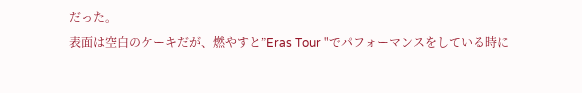だった。
表面は空白のケーキだが、燃やすと”Eras Tour "でパフォーマンスをしている時に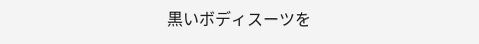黒いボディスーツを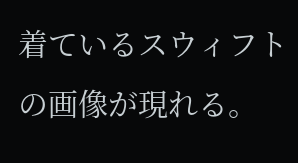着ているスウィフトの画像が現れる。